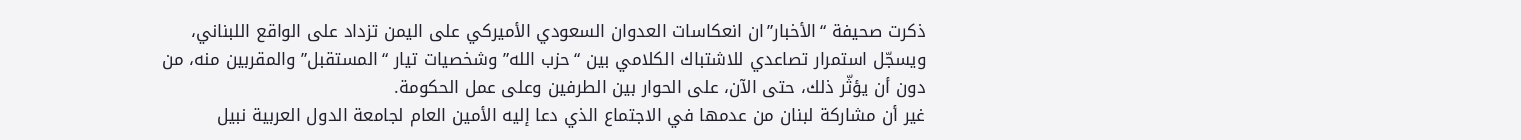ذكرت صحيفة “الأخبار”ان انعكاسات العدوان السعودي الأميركي على اليمن تزداد على الواقع اللبناني، ويسجّل استمرار تصاعدي للاشتباك الكلامي بين “حزب الله” وشخصيات تيار “المستقبل” والمقربين منه، من دون أن يؤثّر ذلك، حتى الآن، على الحوار بين الطرفين وعلى عمل الحكومة.
غير أن مشاركة لبنان من عدمها في الاجتماع الذي دعا إليه الأمين العام لجامعة الدول العربية نبيل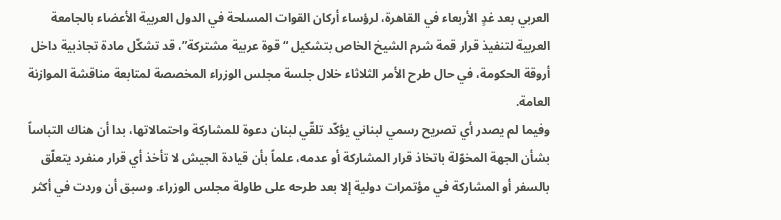العربي بعد غدٍ الأربعاء في القاهرة، لرؤساء أركان القوات المسلحة في الدول العربية الأعضاء بالجامعة العربية لتنفيذ قرار قمة شرم الشيخ الخاص بتشكيل “قوة عربية مشتركة”، قد تشكّل مادة تجاذبية داخل أروقة الحكومة، في حال طرح الأمر الثلاثاء خلال جلسة مجلس الوزراء المخصصة لمتابعة مناقشة الموازنة العامة.
وفيما لم يصدر أي تصريح رسمي لبناني يؤكّد تلقّي لبنان دعوة للمشاركة واحتمالاتها، بدا أن هناك التباساً بشأن الجهة المخوّلة باتخاذ قرار المشاركة أو عدمه، علماً بأن قيادة الجيش لا تأخذ أي قرار منفرد يتعلّق بالسفر أو المشاركة في مؤتمرات دولية إلا بعد طرحه على طاولة مجلس الوزراء. وسبق أن وردت في أكثر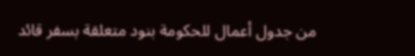من جدول أعمال للحكومة بنود متعلقة بسفر قائد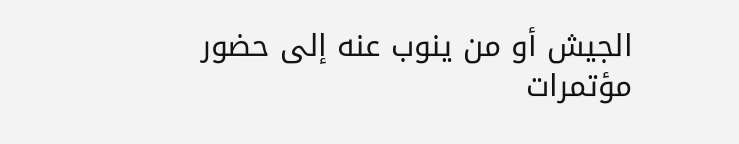الجيش أو من ينوب عنه إلى حضور مؤتمرات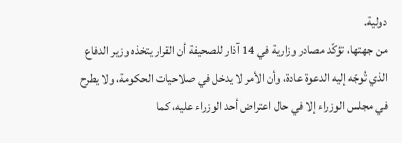دولية.
من جهتها، تؤكّد مصادر وزارية في 14 آذار للصحيفة أن القرار يتخذه وزير الدفاع الذي تُوجّه إليه الدعوة عادة، وأن الأمر لا يدخل في صلاحيات الحكومة، ولا يطرح في مجلس الوزراء إلا في حال اعتراض أحد الوزراء عليه، كما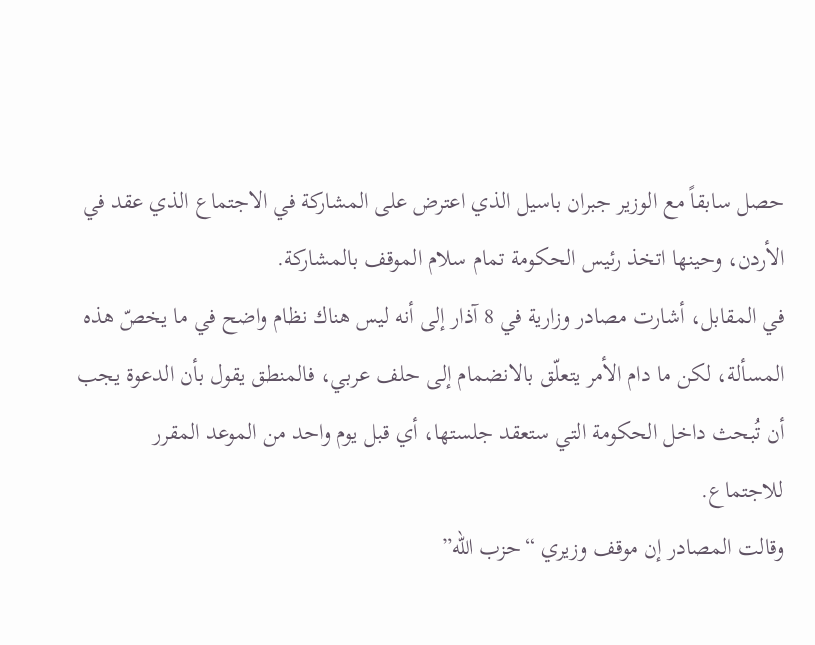حصل سابقاً مع الوزير جبران باسيل الذي اعترض على المشاركة في الاجتماع الذي عقد في الأردن، وحينها اتخذ رئيس الحكومة تمام سلام الموقف بالمشاركة.
في المقابل، أشارت مصادر وزارية في 8 آذار إلى أنه ليس هناك نظام واضح في ما يخصّ هذه المسألة، لكن ما دام الأمر يتعلّق بالانضمام إلى حلف عربي، فالمنطق يقول بأن الدعوة يجب أن تُبحث داخل الحكومة التي ستعقد جلستها، أي قبل يوم واحد من الموعد المقرر للاجتماع.
وقالت المصادر إن موقف وزيري “حزب الله”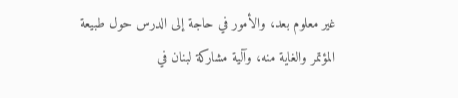غير معلوم بعد، والأمور في حاجة إلى الدرس حول طبيعة المؤتمر والغاية منه، وآلية مشاركة لبنان في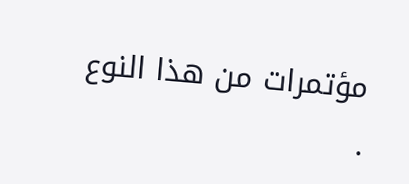مؤتمرات من هذا النوع .